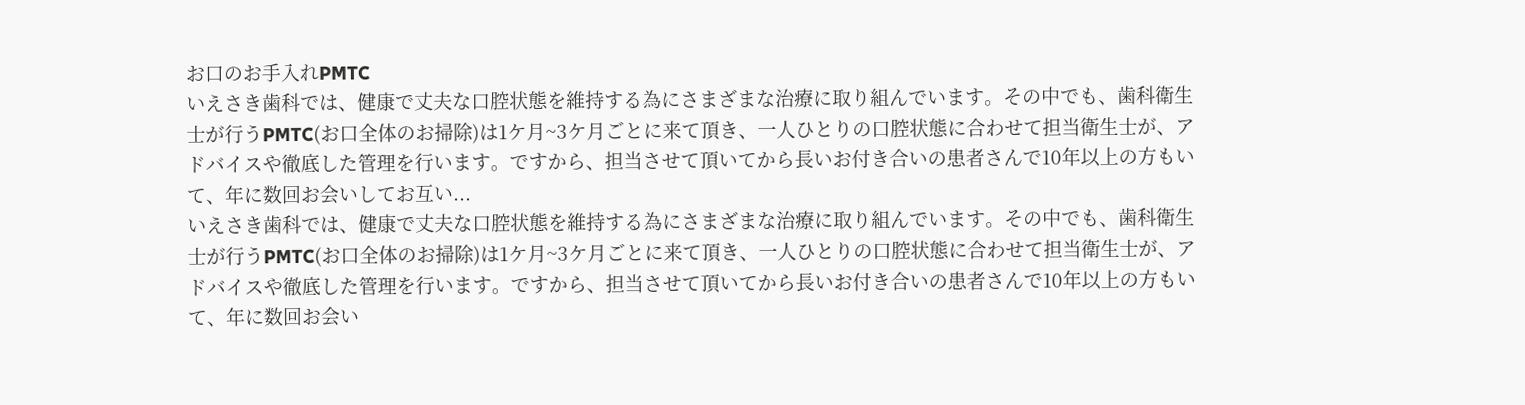お口のお手入れPMTC
いえさき歯科では、健康で丈夫な口腔状態を維持する為にさまざまな治療に取り組んでいます。その中でも、歯科衛生士が行うPMTC(お口全体のお掃除)は1ケ月~3ケ月ごとに来て頂き、一人ひとりの口腔状態に合わせて担当衛生士が、アドバイスや徹底した管理を行います。ですから、担当させて頂いてから長いお付き合いの患者さんで10年以上の方もいて、年に数回お会いしてお互い...
いえさき歯科では、健康で丈夫な口腔状態を維持する為にさまざまな治療に取り組んでいます。その中でも、歯科衛生士が行うPMTC(お口全体のお掃除)は1ケ月~3ケ月ごとに来て頂き、一人ひとりの口腔状態に合わせて担当衛生士が、アドバイスや徹底した管理を行います。ですから、担当させて頂いてから長いお付き合いの患者さんで10年以上の方もいて、年に数回お会い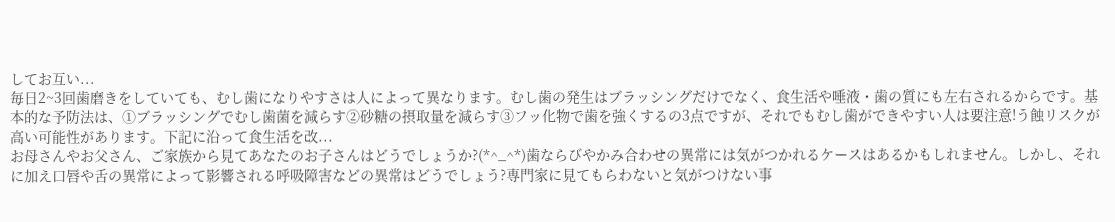してお互い...
毎日2~3回歯磨きをしていても、むし歯になりやすさは人によって異なります。むし歯の発生はブラッシングだけでなく、食生活や唾液・歯の質にも左右されるからです。基本的な予防法は、①ブラッシングでむし歯菌を減らす②砂糖の摂取量を減らす③フッ化物で歯を強くするの3点ですが、それでもむし歯ができやすい人は要注意!う蝕リスクが高い可能性があります。下記に沿って食生活を改...
お母さんやお父さん、ご家族から見てあなたのお子さんはどうでしょうか?(*^_^*)歯ならびやかみ合わせの異常には気がつかれるケースはあるかもしれません。しかし、それに加え口唇や舌の異常によって影響される呼吸障害などの異常はどうでしょう?専門家に見てもらわないと気がつけない事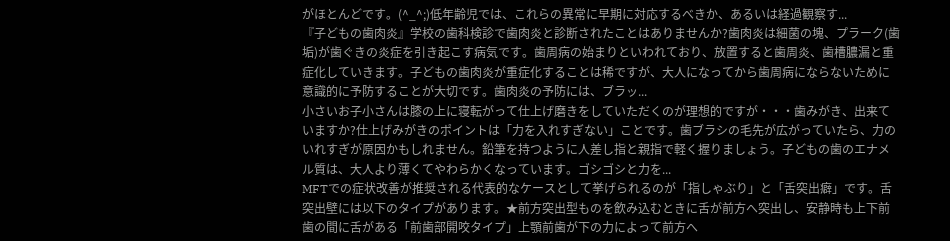がほとんどです。(^_^;)低年齢児では、これらの異常に早期に対応するべきか、あるいは経過観察す...
『子どもの歯肉炎』学校の歯科検診で歯肉炎と診断されたことはありませんか?歯肉炎は細菌の塊、プラーク(歯垢)が歯ぐきの炎症を引き起こす病気です。歯周病の始まりといわれており、放置すると歯周炎、歯槽膿漏と重症化していきます。子どもの歯肉炎が重症化することは稀ですが、大人になってから歯周病にならないために意識的に予防することが大切です。歯肉炎の予防には、ブラッ...
小さいお子小さんは膝の上に寝転がって仕上げ磨きをしていただくのが理想的ですが・・・歯みがき、出来ていますか?仕上げみがきのポイントは「力を入れすぎない」ことです。歯ブラシの毛先が広がっていたら、力のいれすぎが原因かもしれません。鉛筆を持つように人差し指と親指で軽く握りましょう。子どもの歯のエナメル質は、大人より薄くてやわらかくなっています。ゴシゴシと力を...
MFTでの症状改善が推奨される代表的なケースとして挙げられるのが「指しゃぶり」と「舌突出癖」です。舌突出壁には以下のタイプがあります。★前方突出型ものを飲み込むときに舌が前方へ突出し、安静時も上下前歯の間に舌がある「前歯部開咬タイプ」上顎前歯が下の力によって前方へ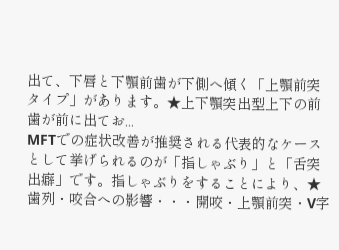出て、下唇と下顎前歯が下側へ傾く「上顎前突タイプ」があります。★上下顎突出型上下の前歯が前に出てお...
MFTでの症状改善が推奨される代表的なケースとして挙げられるのが「指しゃぶり」と「舌突出癖」です。指しゃぶりをすることにより、★歯列・咬合への影響・・・開咬・上顎前突・V字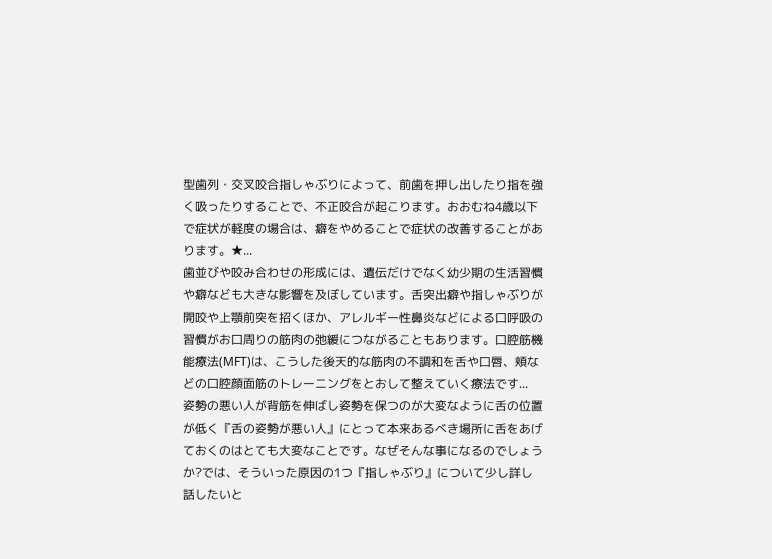型歯列・交叉咬合指しゃぶりによって、前歯を押し出したり指を強く吸ったりすることで、不正咬合が起こります。おおむね4歳以下で症状が軽度の場合は、癖をやめることで症状の改善することがあります。★...
歯並びや咬み合わせの形成には、遺伝だけでなく幼少期の生活習慣や癖なども大きな影響を及ぼしています。舌突出癖や指しゃぶりが開咬や上顎前突を招くほか、アレルギー性鼻炎などによる口呼吸の習慣がお口周りの筋肉の弛緩につながることもあります。口腔筋機能療法(MFT)は、こうした後天的な筋肉の不調和を舌や口唇、頬などの口腔顔面筋のトレーニングをとおして整えていく療法です...
姿勢の悪い人が背筋を伸ばし姿勢を保つのが大変なように舌の位置が低く『舌の姿勢が悪い人』にとって本来あるべき場所に舌をあげておくのはとても大変なことです。なぜそんな事になるのでしょうか?では、そういった原因の1つ『指しゃぶり』について少し詳し話したいと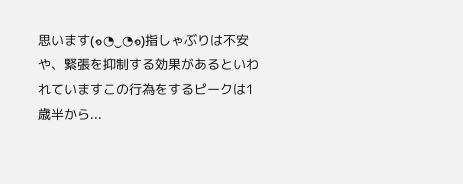思います(๑◔‿◔๑)指しゃぶりは不安や、緊張を抑制する効果があるといわれていますこの行為をするピークは1歳半から...